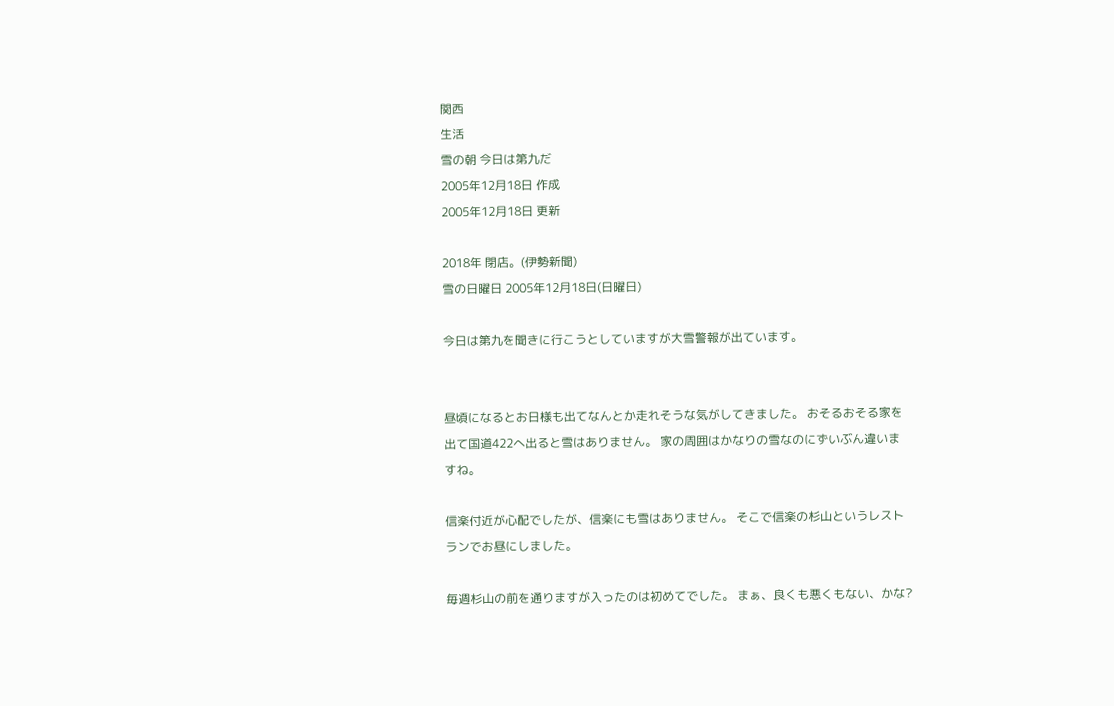関西
生活
雪の朝 今日は第九だ
2005年12月18日 作成
2005年12月18日 更新

2018年 閉店。(伊勢新聞)
雪の日曜日 2005年12月18日(日曜日)

今日は第九を聞きに行こうとしていますが大雪警報が出ています。


昼頃になるとお日様も出てなんとか走れそうな気がしてきました。 おそるおそる家を出て国道422へ出ると雪はありません。 家の周囲はかなりの雪なのにずいぶん違いますね。

信楽付近が心配でしたが、信楽にも雪はありません。 そこで信楽の杉山というレストランでお昼にしました。

毎週杉山の前を通りますが入ったのは初めてでした。 まぁ、良くも悪くもない、かな?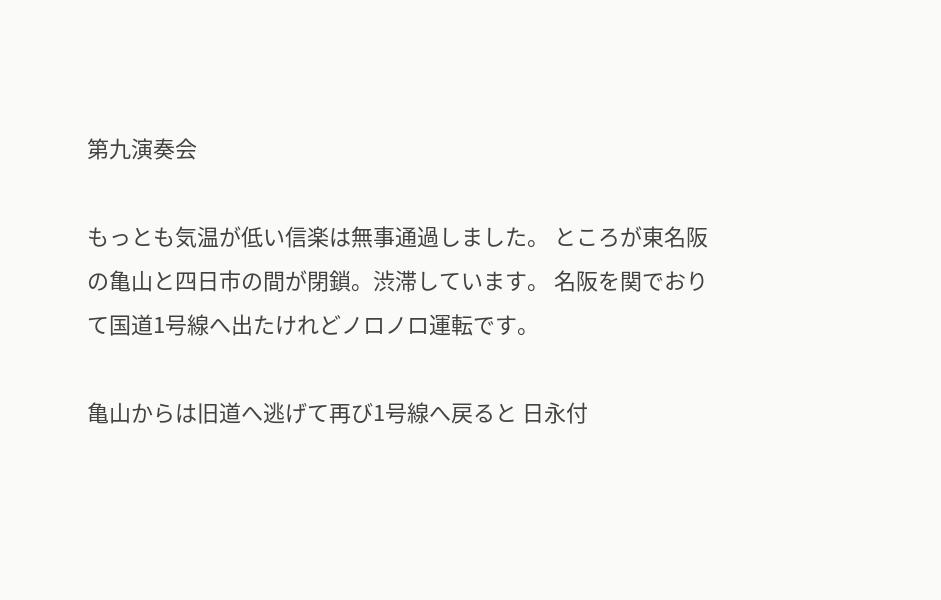第九演奏会

もっとも気温が低い信楽は無事通過しました。 ところが東名阪の亀山と四日市の間が閉鎖。渋滞しています。 名阪を関でおりて国道1号線へ出たけれどノロノロ運転です。

亀山からは旧道へ逃げて再び1号線へ戻ると 日永付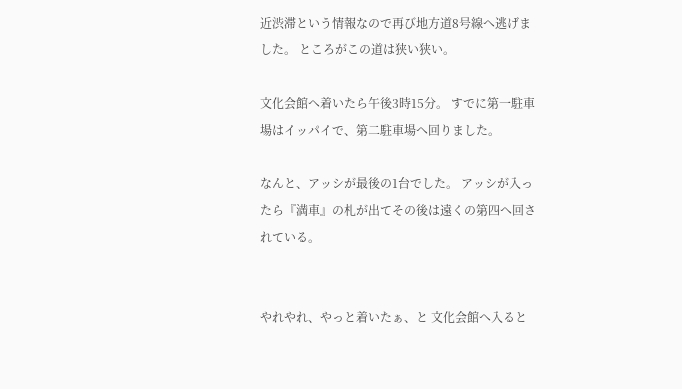近渋滞という情報なので再び地方道8号線へ逃げました。 ところがこの道は狭い狭い。

文化会館へ着いたら午後3時15分。 すでに第一駐車場はイッパイで、第二駐車場へ回りました。

なんと、アッシが最後の1台でした。 アッシが入ったら『満車』の札が出てその後は遠くの第四へ回されている。


やれやれ、やっと着いたぁ、と 文化会館へ入ると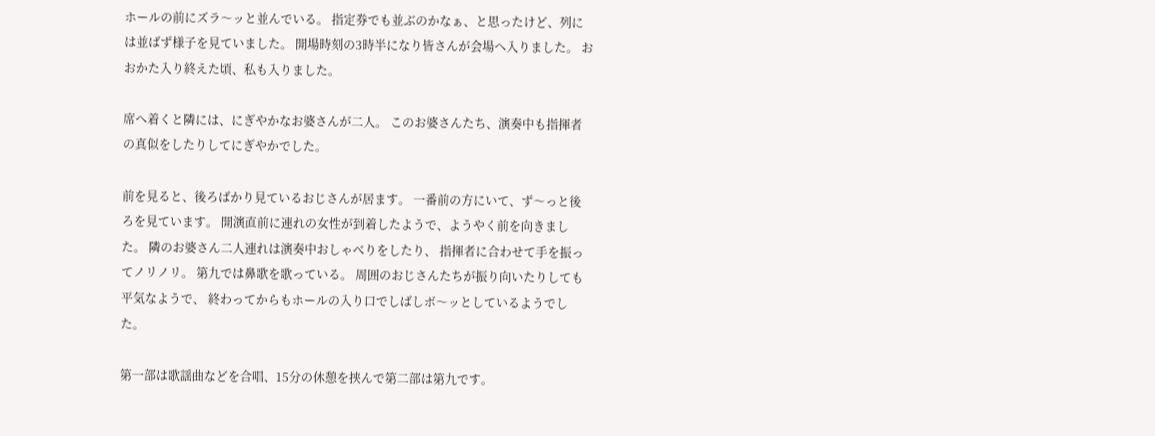ホールの前にズラ〜ッと並んでいる。 指定券でも並ぶのかなぁ、と思ったけど、列には並ばず様子を見ていました。 開場時刻の3時半になり皆さんが会場へ入りました。 おおかた入り終えた頃、私も入りました。

席へ着くと隣には、にぎやかなお婆さんが二人。 このお婆さんたち、演奏中も指揮者の真似をしたりしてにぎやかでした。

前を見ると、後ろばかり見ているおじさんが居ます。 一番前の方にいて、ず〜っと後ろを見ています。 開演直前に連れの女性が到着したようで、ようやく前を向きました。 隣のお婆さん二人連れは演奏中おしゃべりをしたり、 指揮者に合わせて手を振ってノリノリ。 第九では鼻歌を歌っている。 周囲のおじさんたちが振り向いたりしても平気なようで、 終わってからもホールの入り口でしばしボ〜ッとしているようでした。

第一部は歌謡曲などを合唱、15分の休憩を挟んで第二部は第九です。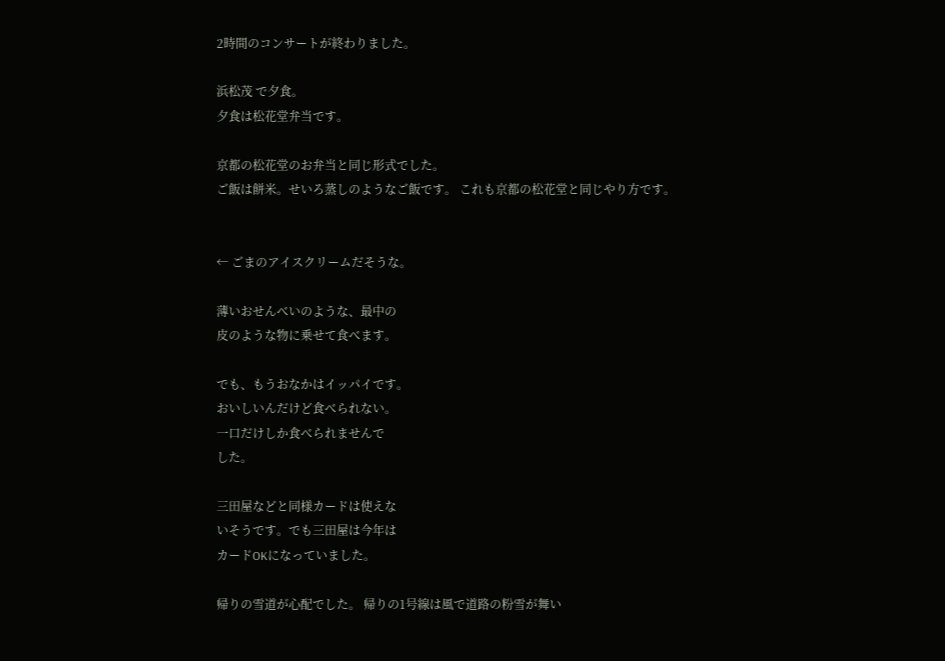2時間のコンサートが終わりました。

浜松茂 で夕食。
夕食は松花堂弁当です。

京都の松花堂のお弁当と同じ形式でした。
ご飯は餅米。せいろ蒸しのようなご飯です。 これも京都の松花堂と同じやり方です。


← ごまのアイスクリームだそうな。

薄いおせんべいのような、最中の
皮のような物に乗せて食べます。

でも、もうおなかはイッパイです。
おいしいんだけど食べられない。
一口だけしか食べられませんで
した。

三田屋などと同様カードは使えな
いそうです。でも三田屋は今年は
カードOKになっていました。

帰りの雪道が心配でした。 帰りの1号線は風で道路の粉雪が舞い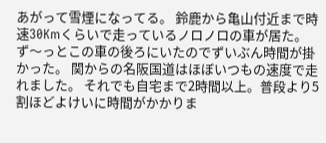あがって雪煙になってる。 鈴鹿から亀山付近まで時速30Kmくらいで走っているノロノロの車が居た。 ず〜っとこの車の後ろにいたのでずいぶん時間が掛かった。 関からの名阪国道はほぼいつもの速度で走れました。 それでも自宅まで2時間以上。普段より5割ほどよけいに時間がかかりま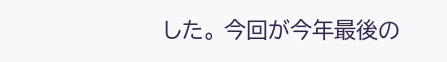した。 今回が今年最後の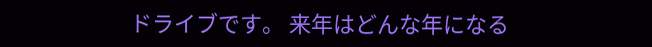ドライブです。 来年はどんな年になる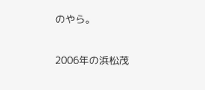のやら。

2006年の浜松茂